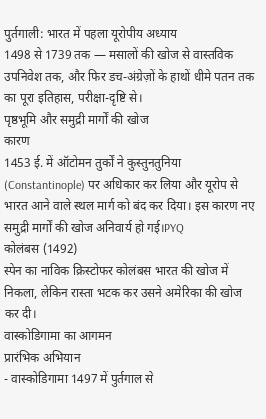पुर्तगाली: भारत में पहला यूरोपीय अध्याय
1498 से 1739 तक — मसालों की खोज से वास्तविक उपनिवेश तक, और फिर डच-अंग्रेज़ों के हाथों धीमे पतन तक का पूरा इतिहास, परीक्षा-दृष्टि से।
पृष्ठभूमि और समुद्री मार्गों की खोज
कारण
1453 ई. में ऑटोमन तुर्कों ने कुस्तुनतुनिया (Constantinople) पर अधिकार कर लिया और यूरोप से भारत आने वाले स्थल मार्ग को बंद कर दिया। इस कारण नए समुद्री मार्गों की खोज अनिवार्य हो गई।PYQ
कोलंबस (1492)
स्पेन का नाविक क्रिस्टोफर कोलंबस भारत की खोज में निकला, लेकिन रास्ता भटक कर उसने अमेरिका की खोज कर दी।
वास्कोडिगामा का आगमन
प्रारंभिक अभियान
- वास्कोडिगामा 1497 में पुर्तगाल से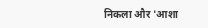निकला और 'आशा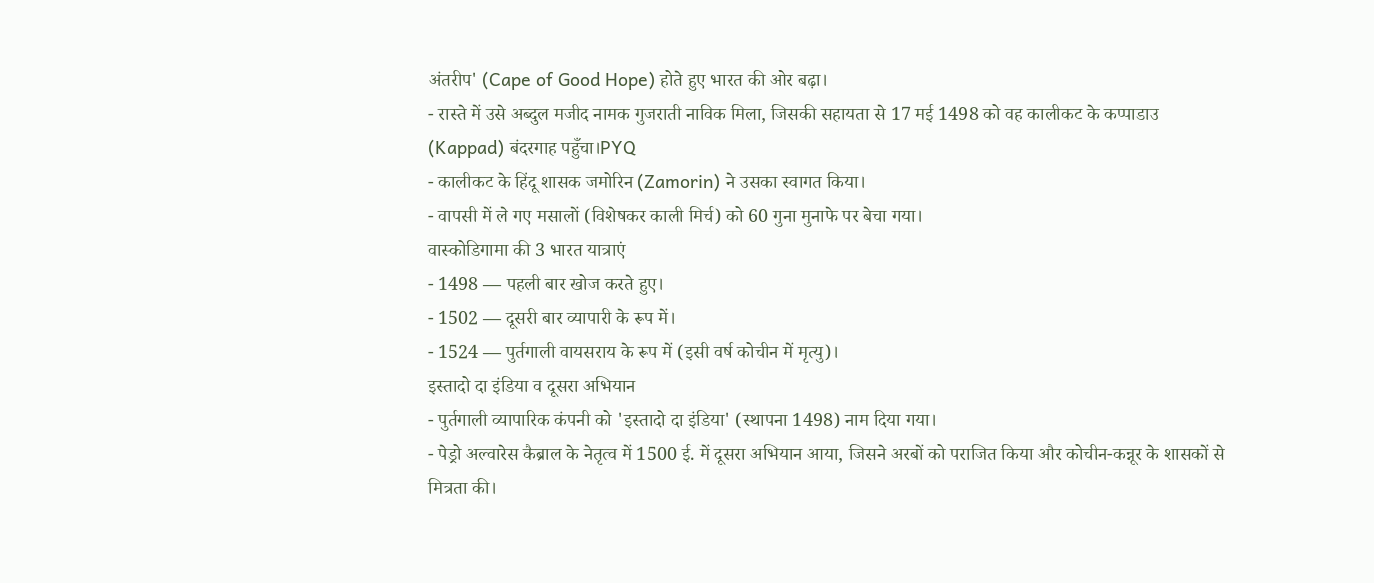अंतरीप' (Cape of Good Hope) होते हुए भारत की ओर बढ़ा।
- रास्ते में उसे अब्दुल मजीद नामक गुजराती नाविक मिला, जिसकी सहायता से 17 मई 1498 को वह कालीकट के कप्पाडाउ (Kappad) बंदरगाह पहुँचा।PYQ
- कालीकट के हिंदू शासक जमोरिन (Zamorin) ने उसका स्वागत किया।
- वापसी में ले गए मसालों (विशेषकर काली मिर्च) को 60 गुना मुनाफे पर बेचा गया।
वास्कोडिगामा की 3 भारत यात्राएं
- 1498 — पहली बार खोज करते हुए।
- 1502 — दूसरी बार व्यापारी के रूप में।
- 1524 — पुर्तगाली वायसराय के रूप में (इसी वर्ष कोचीन में मृत्यु)।
इस्तादो दा इंडिया व दूसरा अभियान
- पुर्तगाली व्यापारिक कंपनी को 'इस्तादो दा इंडिया' (स्थापना 1498) नाम दिया गया।
- पेड्रो अल्वारेस कैब्राल के नेतृत्व में 1500 ई. में दूसरा अभियान आया, जिसने अरबों को पराजित किया और कोचीन-कन्नूर के शासकों से मित्रता की।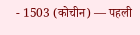- 1503 (कोचीन) — पहली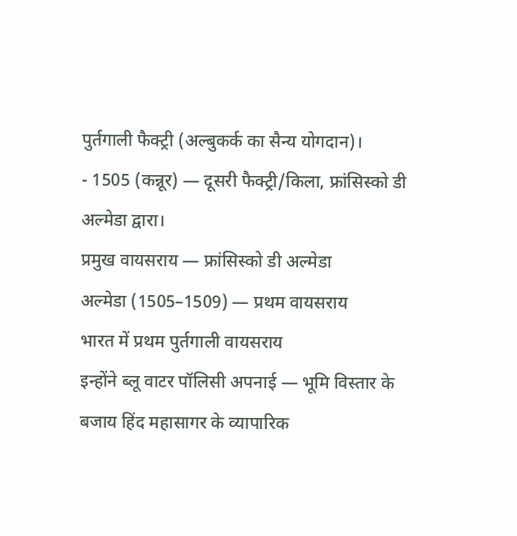पुर्तगाली फैक्ट्री (अल्बुकर्क का सैन्य योगदान)।
- 1505 (कन्नूर) — दूसरी फैक्ट्री/किला, फ्रांसिस्को डी अल्मेडा द्वारा।
प्रमुख वायसराय — फ्रांसिस्को डी अल्मेडा
अल्मेडा (1505–1509) — प्रथम वायसराय
भारत में प्रथम पुर्तगाली वायसराय
इन्होंने ब्लू वाटर पॉलिसी अपनाई — भूमि विस्तार के बजाय हिंद महासागर के व्यापारिक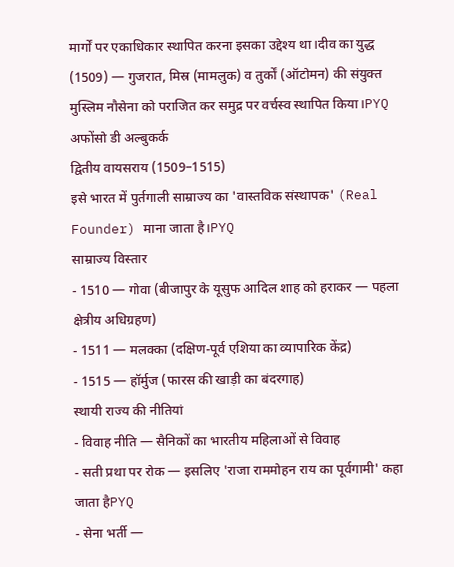मार्गों पर एकाधिकार स्थापित करना इसका उद्देश्य था।दीव का युद्ध (1509) — गुजरात, मिस्र (मामलुक) व तुर्कों (ऑटोमन) की संयुक्त मुस्लिम नौसेना को पराजित कर समुद्र पर वर्चस्व स्थापित किया।PYQ
अफोंसो डी अल्बुकर्क
द्वितीय वायसराय (1509–1515)
इसे भारत में पुर्तगाली साम्राज्य का 'वास्तविक संस्थापक' (Real Founder) माना जाता है।PYQ
साम्राज्य विस्तार
- 1510 — गोवा (बीजापुर के यूसुफ आदिल शाह को हराकर — पहला क्षेत्रीय अधिग्रहण)
- 1511 — मलक्का (दक्षिण-पूर्व एशिया का व्यापारिक केंद्र)
- 1515 — हॉर्मुज (फारस की खाड़ी का बंदरगाह)
स्थायी राज्य की नीतियां
- विवाह नीति — सैनिकों का भारतीय महिलाओं से विवाह
- सती प्रथा पर रोक — इसलिए 'राजा राममोहन राय का पूर्वगामी' कहा जाता हैPYQ
- सेना भर्ती —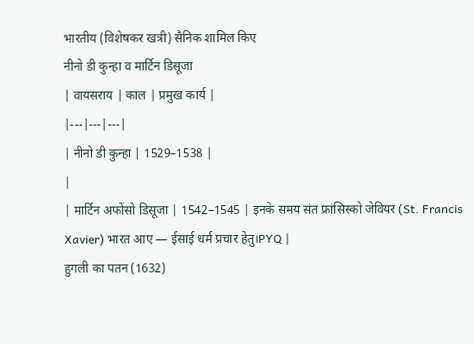भारतीय (विशेषकर खत्री) सैनिक शामिल किए
नीनो डी कुन्हा व मार्टिन डिसूजा
| वायसराय | काल | प्रमुख कार्य |
|---|---|---|
| नीनो डी कुन्हा | 1529–1538 |
|
| मार्टिन अफोंसो डिसूजा | 1542–1545 | इनके समय संत फ्रांसिस्को जेवियर (St. Francis Xavier) भारत आए — ईसाई धर्म प्रचार हेतु।PYQ |
हुगली का पतन (1632)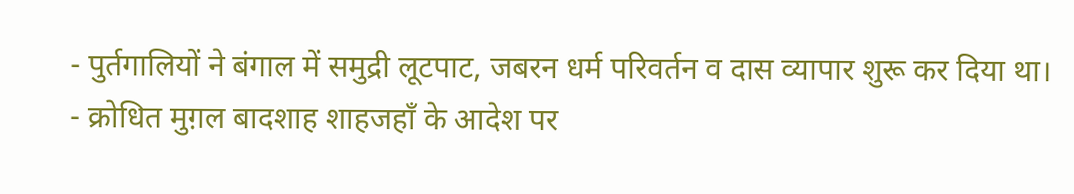- पुर्तगालियों ने बंगाल में समुद्री लूटपाट, जबरन धर्म परिवर्तन व दास व्यापार शुरू कर दिया था।
- क्रोधित मुग़ल बादशाह शाहजहाँ के आदेश पर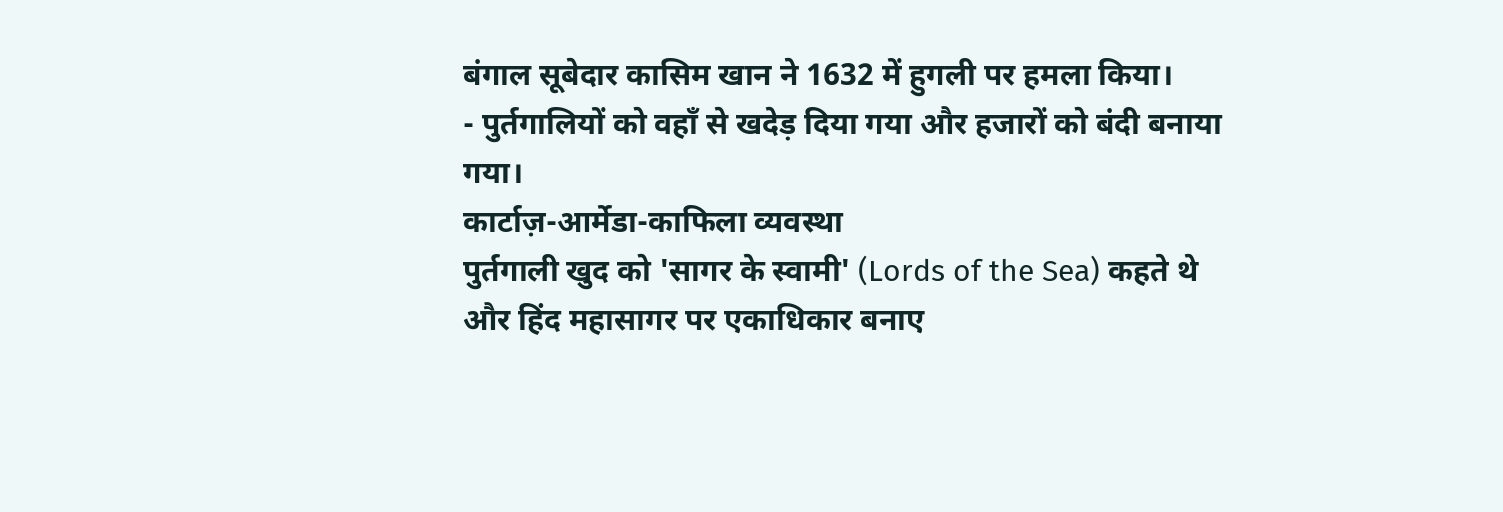बंगाल सूबेदार कासिम खान ने 1632 में हुगली पर हमला किया।
- पुर्तगालियों को वहाँ से खदेड़ दिया गया और हजारों को बंदी बनाया गया।
कार्टाज़-आर्मेडा-काफिला व्यवस्था
पुर्तगाली खुद को 'सागर के स्वामी' (Lords of the Sea) कहते थे और हिंद महासागर पर एकाधिकार बनाए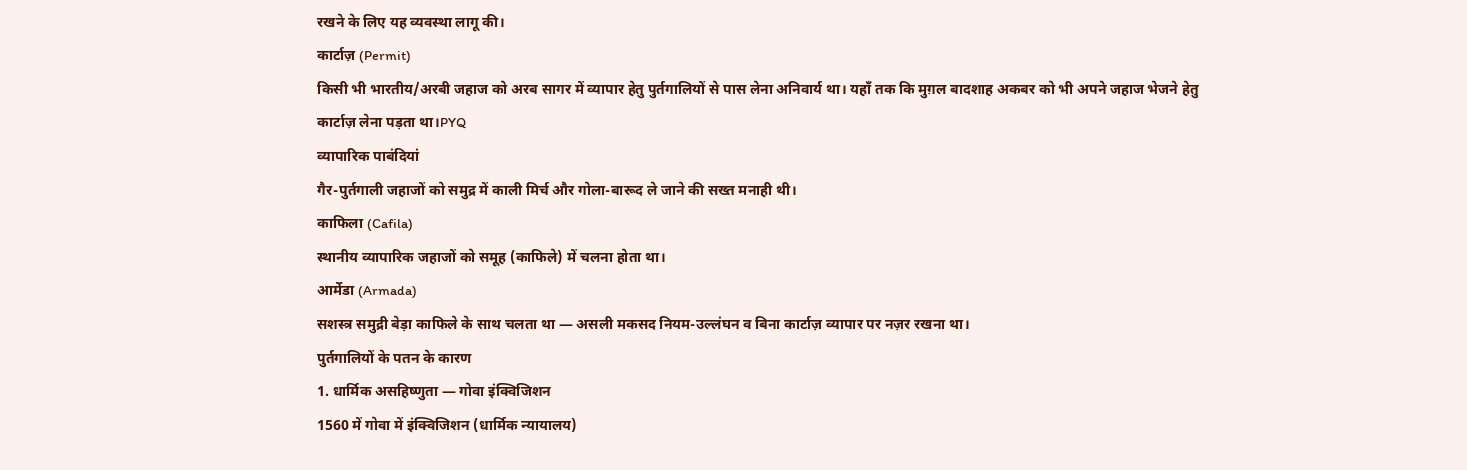रखने के लिए यह व्यवस्था लागू की।
कार्टाज़ (Permit)
किसी भी भारतीय/अरबी जहाज को अरब सागर में व्यापार हेतु पुर्तगालियों से पास लेना अनिवार्य था। यहाँ तक कि मुग़ल बादशाह अकबर को भी अपने जहाज भेजने हेतु कार्टाज़ लेना पड़ता था।PYQ
व्यापारिक पाबंदियां
गैर-पुर्तगाली जहाजों को समुद्र में काली मिर्च और गोला-बारूद ले जाने की सख्त मनाही थी।
काफिला (Cafila)
स्थानीय व्यापारिक जहाजों को समूह (काफिले) में चलना होता था।
आर्मेडा (Armada)
सशस्त्र समुद्री बेड़ा काफिले के साथ चलता था — असली मकसद नियम-उल्लंघन व बिना कार्टाज़ व्यापार पर नज़र रखना था।
पुर्तगालियों के पतन के कारण
1. धार्मिक असहिष्णुता — गोवा इंक्विजिशन
1560 में गोवा में इंक्विजिशन (धार्मिक न्यायालय)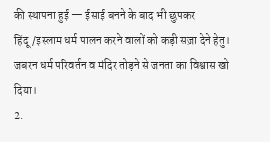की स्थापना हुई — ईसाई बनने के बाद भी छुपकर हिंदू/इस्लाम धर्म पालन करने वालों को कड़ी सज़ा देने हेतु। जबरन धर्म परिवर्तन व मंदिर तोड़ने से जनता का विश्वास खो दिया।
2.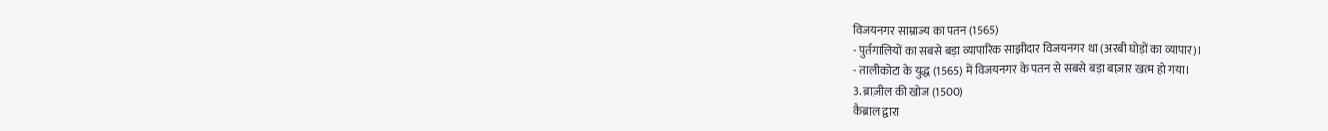विजयनगर साम्राज्य का पतन (1565)
- पुर्तगालियों का सबसे बड़ा व्यापारिक साझीदार विजयनगर था (अरबी घोड़ों का व्यापार)।
- तालीकोटा के युद्ध (1565) में विजयनगर के पतन से सबसे बड़ा बाज़ार खत्म हो गया।
3. ब्राज़ील की खोज (1500)
कैब्राल द्वारा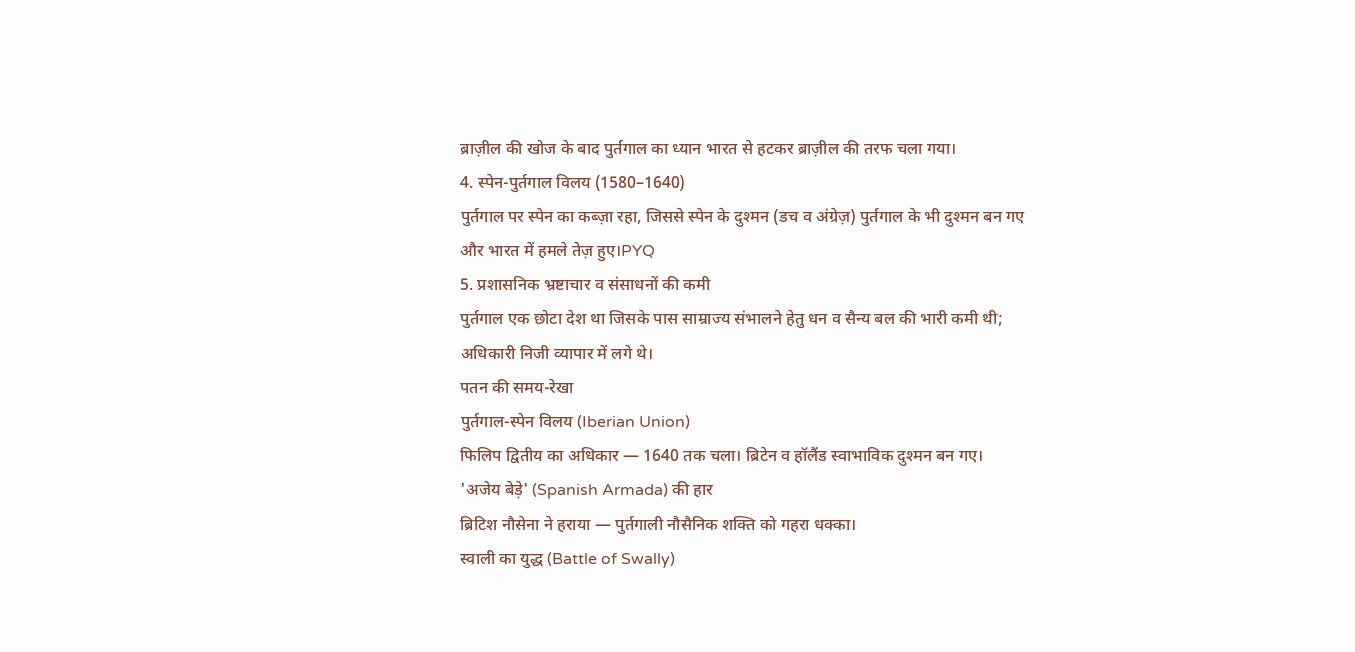ब्राज़ील की खोज के बाद पुर्तगाल का ध्यान भारत से हटकर ब्राज़ील की तरफ चला गया।
4. स्पेन-पुर्तगाल विलय (1580–1640)
पुर्तगाल पर स्पेन का कब्ज़ा रहा, जिससे स्पेन के दुश्मन (डच व अंग्रेज़) पुर्तगाल के भी दुश्मन बन गए और भारत में हमले तेज़ हुए।PYQ
5. प्रशासनिक भ्रष्टाचार व संसाधनों की कमी
पुर्तगाल एक छोटा देश था जिसके पास साम्राज्य संभालने हेतु धन व सैन्य बल की भारी कमी थी; अधिकारी निजी व्यापार में लगे थे।
पतन की समय-रेखा
पुर्तगाल-स्पेन विलय (Iberian Union)
फिलिप द्वितीय का अधिकार — 1640 तक चला। ब्रिटेन व हॉलैंड स्वाभाविक दुश्मन बन गए।
'अजेय बेड़े' (Spanish Armada) की हार
ब्रिटिश नौसेना ने हराया — पुर्तगाली नौसैनिक शक्ति को गहरा धक्का।
स्वाली का युद्ध (Battle of Swally)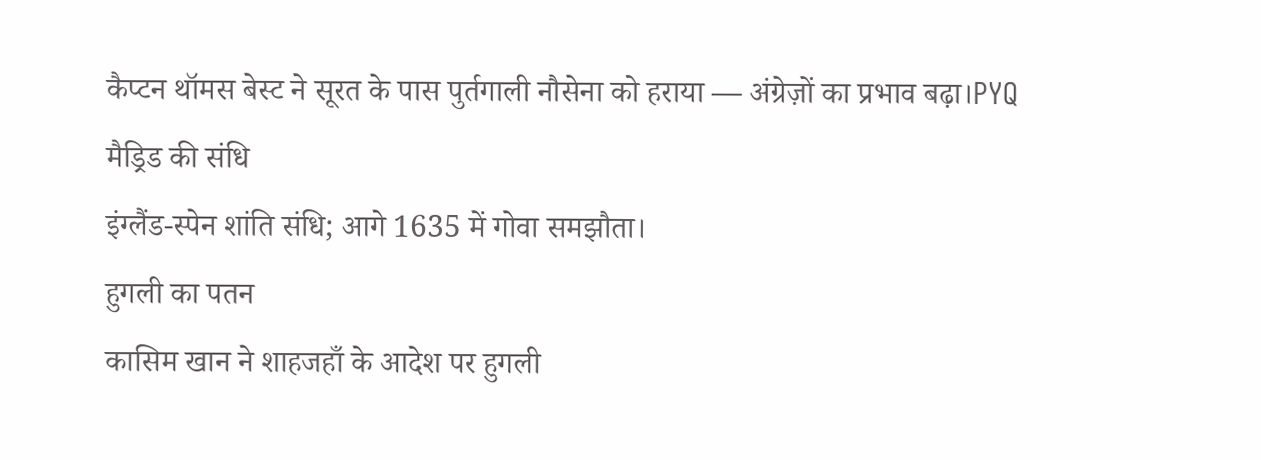कैप्टन थॉमस बेस्ट ने सूरत के पास पुर्तगाली नौसेना को हराया — अंग्रेज़ों का प्रभाव बढ़ा।PYQ
मैड्रिड की संधि
इंग्लैंड-स्पेन शांति संधि; आगे 1635 में गोवा समझौता।
हुगली का पतन
कासिम खान ने शाहजहाँ के आदेश पर हुगली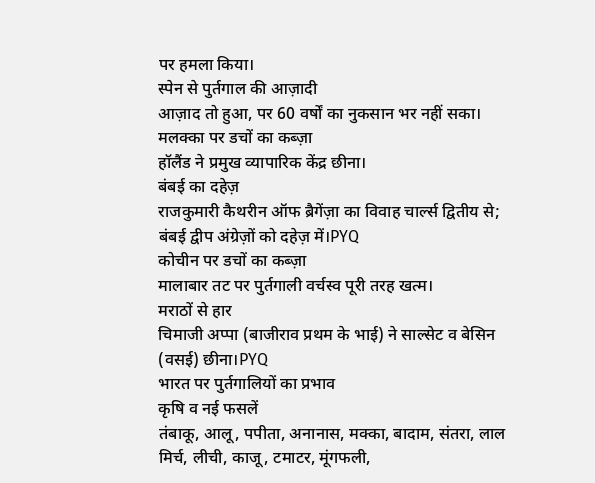पर हमला किया।
स्पेन से पुर्तगाल की आज़ादी
आज़ाद तो हुआ, पर 60 वर्षों का नुकसान भर नहीं सका।
मलक्का पर डचों का कब्ज़ा
हॉलैंड ने प्रमुख व्यापारिक केंद्र छीना।
बंबई का दहेज़
राजकुमारी कैथरीन ऑफ ब्रैगेंज़ा का विवाह चार्ल्स द्वितीय से; बंबई द्वीप अंग्रेज़ों को दहेज़ में।PYQ
कोचीन पर डचों का कब्ज़ा
मालाबार तट पर पुर्तगाली वर्चस्व पूरी तरह खत्म।
मराठों से हार
चिमाजी अप्पा (बाजीराव प्रथम के भाई) ने साल्सेट व बेसिन (वसई) छीना।PYQ
भारत पर पुर्तगालियों का प्रभाव
कृषि व नई फसलें
तंबाकू, आलू, पपीता, अनानास, मक्का, बादाम, संतरा, लाल मिर्च, लीची, काजू, टमाटर, मूंगफली,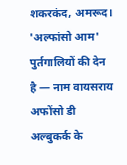शकरकंद, अमरूद।
'अल्फांसो आम' पुर्तगालियों की देन है — नाम वायसराय अफोंसो डी अल्बुकर्क के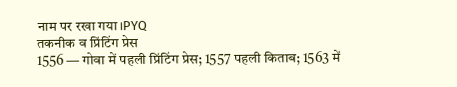नाम पर रखा गया।PYQ
तकनीक व प्रिंटिंग प्रेस
1556 — गोवा में पहली प्रिंटिंग प्रेस; 1557 पहली किताब; 1563 में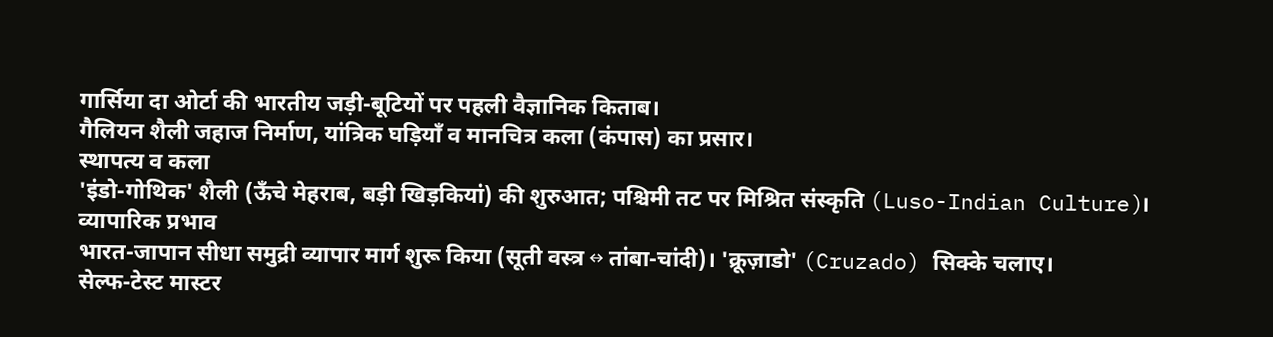गार्सिया दा ओर्टा की भारतीय जड़ी-बूटियों पर पहली वैज्ञानिक किताब।
गैलियन शैली जहाज निर्माण, यांत्रिक घड़ियाँ व मानचित्र कला (कंपास) का प्रसार।
स्थापत्य व कला
'इंडो-गोथिक' शैली (ऊँचे मेहराब, बड़ी खिड़कियां) की शुरुआत; पश्चिमी तट पर मिश्रित संस्कृति (Luso-Indian Culture)।
व्यापारिक प्रभाव
भारत-जापान सीधा समुद्री व्यापार मार्ग शुरू किया (सूती वस्त्र ↔ तांबा-चांदी)। 'क्रूज़ाडो' (Cruzado) सिक्के चलाए।
सेल्फ-टेस्ट मास्टर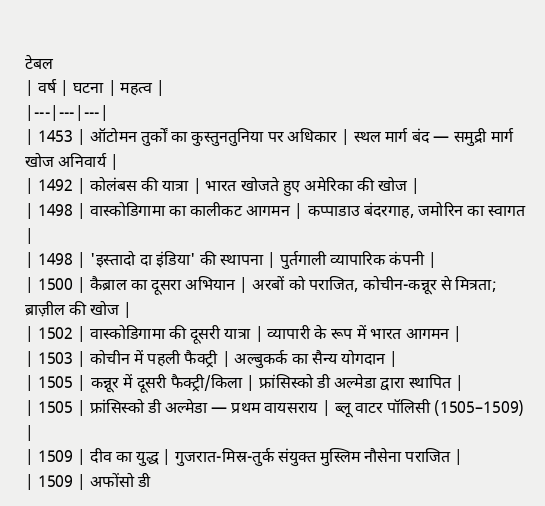टेबल
| वर्ष | घटना | महत्व |
|---|---|---|
| 1453 | ऑटोमन तुर्कों का कुस्तुनतुनिया पर अधिकार | स्थल मार्ग बंद — समुद्री मार्ग खोज अनिवार्य |
| 1492 | कोलंबस की यात्रा | भारत खोजते हुए अमेरिका की खोज |
| 1498 | वास्कोडिगामा का कालीकट आगमन | कप्पाडाउ बंदरगाह, जमोरिन का स्वागत |
| 1498 | 'इस्तादो दा इंडिया' की स्थापना | पुर्तगाली व्यापारिक कंपनी |
| 1500 | कैब्राल का दूसरा अभियान | अरबों को पराजित, कोचीन-कन्नूर से मित्रता; ब्राज़ील की खोज |
| 1502 | वास्कोडिगामा की दूसरी यात्रा | व्यापारी के रूप में भारत आगमन |
| 1503 | कोचीन में पहली फैक्ट्री | अल्बुकर्क का सैन्य योगदान |
| 1505 | कन्नूर में दूसरी फैक्ट्री/किला | फ्रांसिस्को डी अल्मेडा द्वारा स्थापित |
| 1505 | फ्रांसिस्को डी अल्मेडा — प्रथम वायसराय | ब्लू वाटर पॉलिसी (1505–1509) |
| 1509 | दीव का युद्ध | गुजरात-मिस्र-तुर्क संयुक्त मुस्लिम नौसेना पराजित |
| 1509 | अफोंसो डी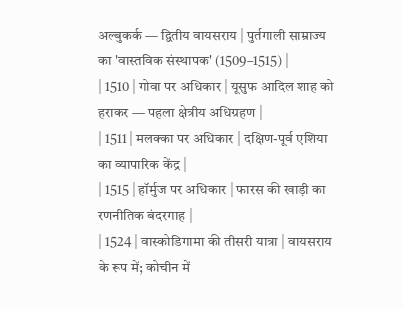अल्बुकर्क — द्वितीय वायसराय | पुर्तगाली साम्राज्य का 'वास्तविक संस्थापक' (1509–1515) |
| 1510 | गोवा पर अधिकार | यूसुफ आदिल शाह को हराकर — पहला क्षेत्रीय अधिग्रहण |
| 1511 | मलक्का पर अधिकार | दक्षिण-पूर्व एशिया का व्यापारिक केंद्र |
| 1515 | हॉर्मुज पर अधिकार | फारस की खाड़ी का रणनीतिक बंदरगाह |
| 1524 | वास्कोडिगामा की तीसरी यात्रा | वायसराय के रूप में; कोचीन में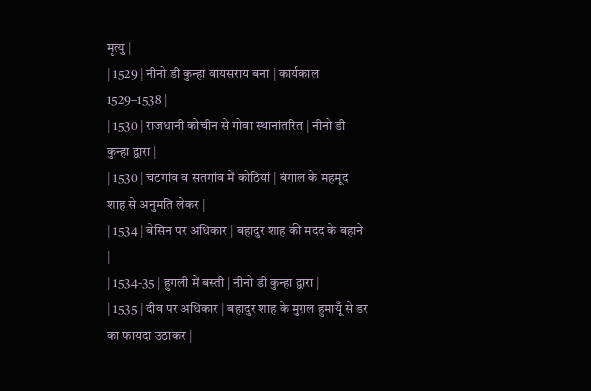मृत्यु |
| 1529 | नीनो डी कुन्हा वायसराय बना | कार्यकाल 1529–1538 |
| 1530 | राजधानी कोचीन से गोवा स्थानांतरित | नीनो डी कुन्हा द्वारा |
| 1530 | चटगांव व सतगांव में कोठियां | बंगाल के महमूद शाह से अनुमति लेकर |
| 1534 | बेसिन पर अधिकार | बहादुर शाह की मदद के बहाने |
| 1534-35 | हुगली में बस्ती | नीनो डी कुन्हा द्वारा |
| 1535 | दीव पर अधिकार | बहादुर शाह के मुग़ल हुमायूँ से डर का फायदा उठाकर |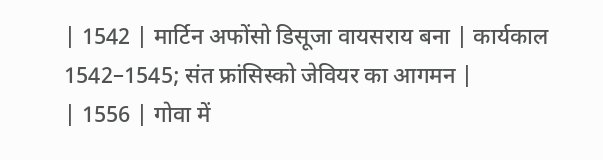| 1542 | मार्टिन अफोंसो डिसूजा वायसराय बना | कार्यकाल 1542–1545; संत फ्रांसिस्को जेवियर का आगमन |
| 1556 | गोवा में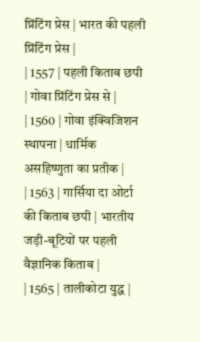प्रिंटिंग प्रेस | भारत की पहली प्रिंटिंग प्रेस |
| 1557 | पहली किताब छपी | गोवा प्रिंटिंग प्रेस से |
| 1560 | गोवा इंक्विजिशन स्थापना | धार्मिक असहिष्णुता का प्रतीक |
| 1563 | गार्सिया दा ओर्टा की किताब छपी | भारतीय जड़ी-बूटियों पर पहली वैज्ञानिक किताब |
| 1565 | तालीकोटा युद्ध |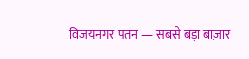विजयनगर पतन — सबसे बड़ा बाज़ार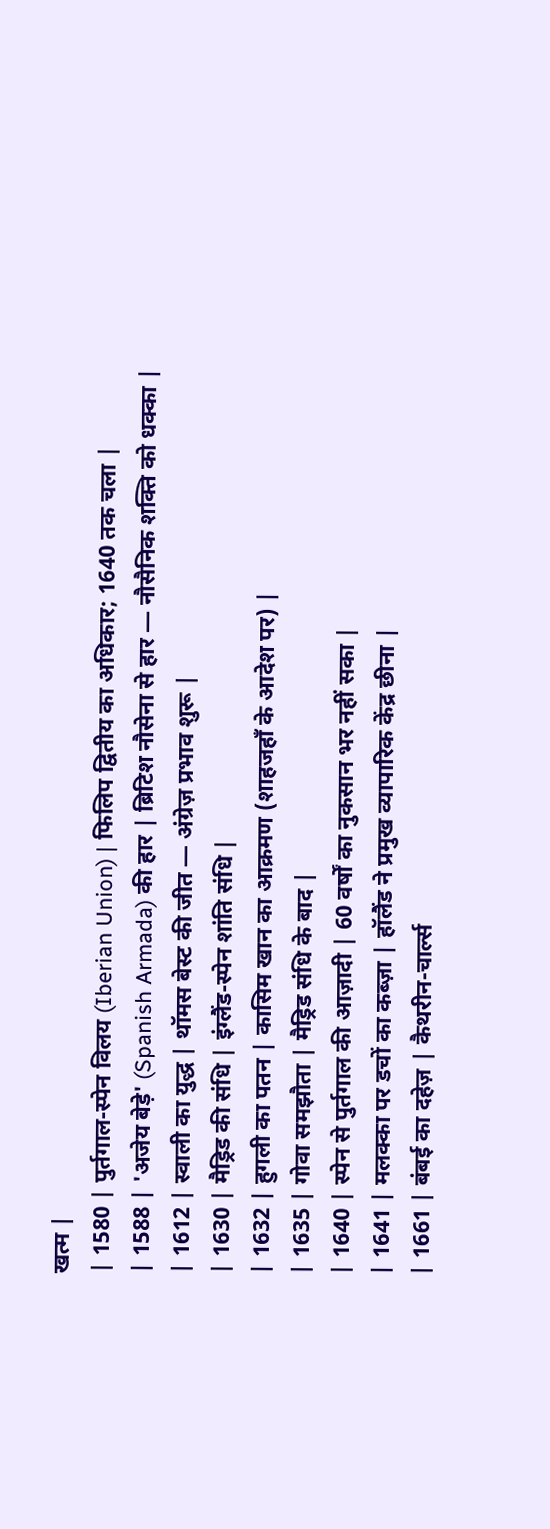खत्म |
| 1580 | पुर्तगाल-स्पेन विलय (Iberian Union) | फिलिप द्वितीय का अधिकार; 1640 तक चला |
| 1588 | 'अजेय बेड़े' (Spanish Armada) की हार | ब्रिटिश नौसेना से हार — नौसैनिक शक्ति को धक्का |
| 1612 | स्वाली का युद्ध | थॉमस बेस्ट की जीत — अंग्रेज़ प्रभाव शुरू |
| 1630 | मैड्रिड की संधि | इंग्लैंड-स्पेन शांति संधि |
| 1632 | हुगली का पतन | कासिम खान का आक्रमण (शाहजहाँ के आदेश पर) |
| 1635 | गोवा समझौता | मैड्रिड संधि के बाद |
| 1640 | स्पेन से पुर्तगाल की आज़ादी | 60 वर्षों का नुकसान भर नहीं सका |
| 1641 | मलक्का पर डचों का कब्ज़ा | हॉलैंड ने प्रमुख व्यापारिक केंद्र छीना |
| 1661 | बंबई का दहेज़ | कैथरीन-चार्ल्स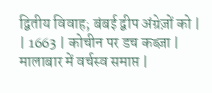द्वितीय विवाह; बंबई द्वीप अंग्रेज़ों को |
| 1663 | कोचीन पर डच कब्ज़ा | मालाबार में वर्चस्व समाप्त |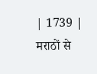| 1739 | मराठों से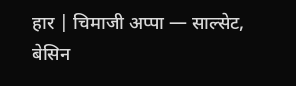हार | चिमाजी अप्पा — साल्सेट, बेसिन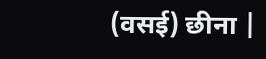(वसई) छीना |